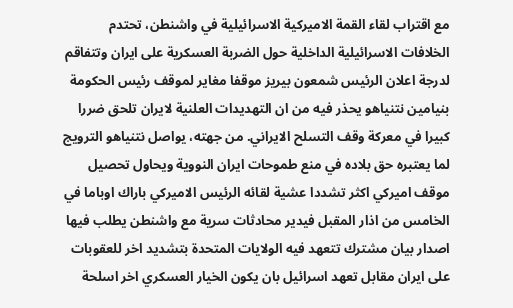مع اقتراب لقاء القمة الاميركية الاسرائيلية في واشنطن، تحتدم الخلافات الاسرائيلية الداخلية حول الضربة العسكرية على ايران وتتفاقم لدرجة اعلان الرئيس شمعون بيريز موقفا مغاير لموقف رئيس الحكومة بنيامين نتنياهو يحذر فيه من ان التهديدات العلنية لايران تلحق ضررا كبيرا في معركة وقف التسلح الايراني. من جهته، يواصل نتنياهو الترويج لما يعتبره حق بلاده في منع طموحات ايران النووية ويحاول تحصيل موقف اميركي اكثر تشددا عشية لقائه الرئيس الاميركي باراك اوباما في الخامس من اذار المقبل فيدير محادثات سرية مع واشنطن يطلب فيها اصدار بيان مشترك تتعهد فيه الولايات المتحدة بتشديد اخر للعقوبات على ايران مقابل تعهد اسرائيل بان يكون الخيار العسكري اخر اسلحة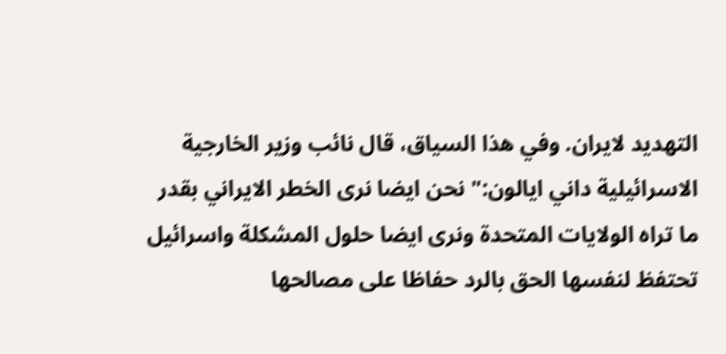التهديد لايران. وفي هذا السياق، قال نائب وزير الخارجية الاسرائيلية داني ايالون:" نحن ايضا نرى الخطر الايراني بقدر ما تراه الولايات المتحدة ونرى ايضا حلول المشكلة واسرائيل تحتفظ لنفسها الحق بالرد حفاظا على مصالحها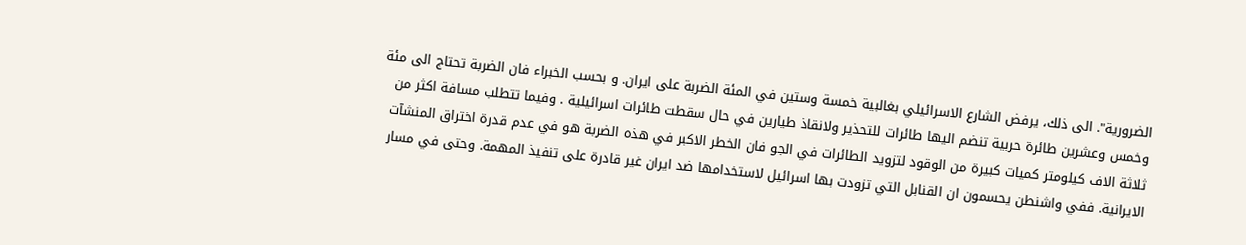الضرورية". الى ذلك، يرفض الشارع الاسرائيلي بغالبية خمسة وستين في المئة الضربة على ايران. و بحسب الخبراء فان الضربة تحتاج الى مئة وخمس وعشرين طائرة حربية تنضم اليها طائرات للتحذير ولانقاذ طيارين في حال سقطت طائرات اسرائيلية . وفيما تتطلب مسافة اكثر من ثلاثة الاف كيلومتر كميات كبيرة من الوقود لتزويد الطائرات في الجو فان الخطر الاكبر في هذه الضربة هو في عدم قدرة اختراق المنشآت الايرانية. ففي واشنطن يحسمون ان القنابل التي تزودت بها اسرائيل لاستخدامها ضد ايران غير قادرة على تنفيذ المهمة. وحتى في مسار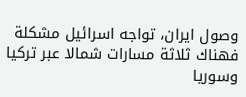وصول ايران، تواجه اسرائيل مشكلة فهناك ثلاثة مسارات شمالا عبر تركيا وسوريا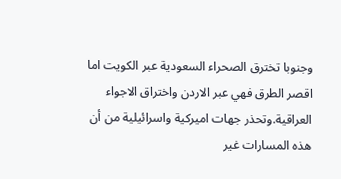وجنوبا تخترق الصحراء السعودية عبر الكويت اما اقصر الطرق فهي عبر الاردن واختراق الاجواء العراقية.وتحذر جهات اميركية واسرائيلية من أن هذه المسارات غير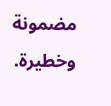مضمونة وخطيرة.